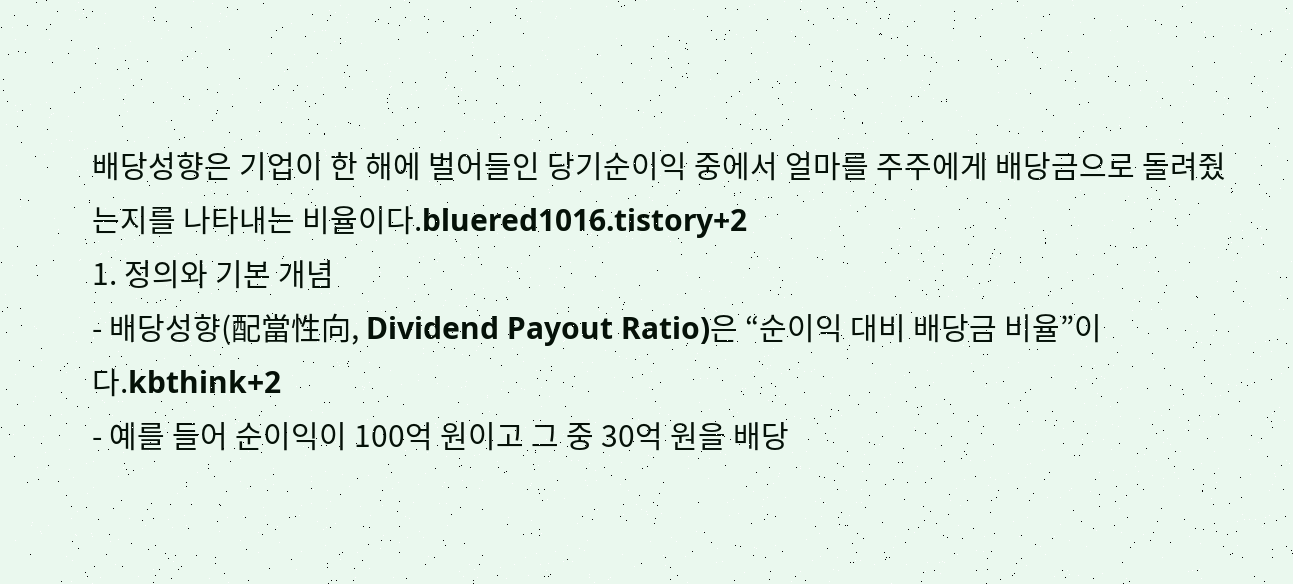배당성향은 기업이 한 해에 벌어들인 당기순이익 중에서 얼마를 주주에게 배당금으로 돌려줬는지를 나타내는 비율이다.bluered1016.tistory+2
1. 정의와 기본 개념
- 배당성향(配當性向, Dividend Payout Ratio)은 “순이익 대비 배당금 비율”이다.kbthink+2
- 예를 들어 순이익이 100억 원이고 그 중 30억 원을 배당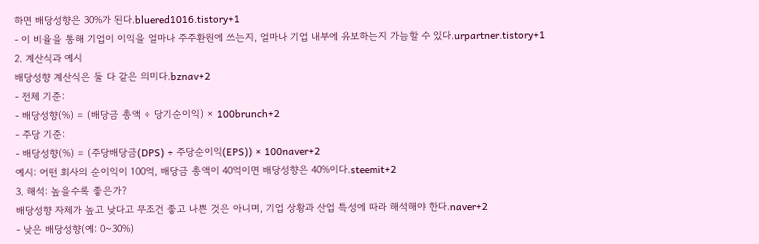하면 배당성향은 30%가 된다.bluered1016.tistory+1
- 이 비율을 통해 기업이 이익을 얼마나 주주환원에 쓰는지, 얼마나 기업 내부에 유보하는지 가늠할 수 있다.urpartner.tistory+1
2. 계산식과 예시
배당성향 계산식은 둘 다 같은 의미다.bznav+2
- 전체 기준:
- 배당성향(%) = (배당금 총액 ÷ 당기순이익) × 100brunch+2
- 주당 기준:
- 배당성향(%) = (주당배당금(DPS) ÷ 주당순이익(EPS)) × 100naver+2
예시: 어떤 회사의 순이익이 100억, 배당금 총액이 40억이면 배당성향은 40%이다.steemit+2
3. 해석: 높을수록 좋은가?
배당성향 자체가 높고 낮다고 무조건 좋고 나쁜 것은 아니며, 기업 상황과 산업 특성에 따라 해석해야 한다.naver+2
- 낮은 배당성향(예: 0~30%)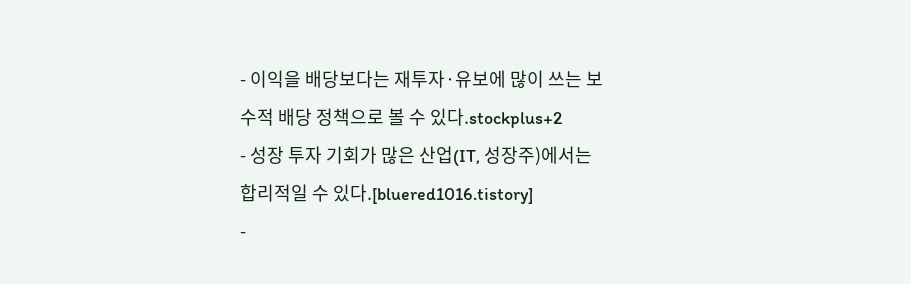- 이익을 배당보다는 재투자·유보에 많이 쓰는 보수적 배당 정책으로 볼 수 있다.stockplus+2
- 성장 투자 기회가 많은 산업(IT, 성장주)에서는 합리적일 수 있다.[bluered1016.tistory]
-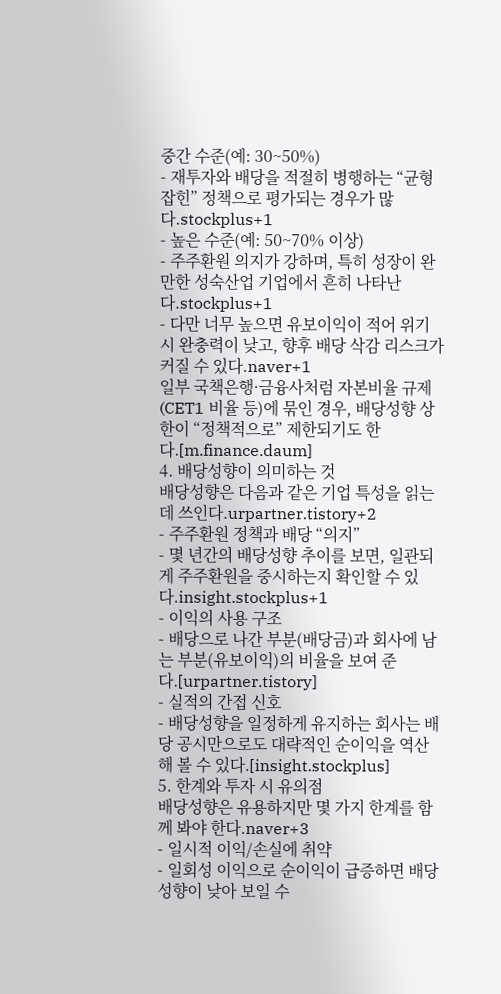중간 수준(예: 30~50%)
- 재투자와 배당을 적절히 병행하는 “균형 잡힌” 정책으로 평가되는 경우가 많다.stockplus+1
- 높은 수준(예: 50~70% 이상)
- 주주환원 의지가 강하며, 특히 성장이 완만한 성숙산업 기업에서 흔히 나타난다.stockplus+1
- 다만 너무 높으면 유보이익이 적어 위기 시 완충력이 낮고, 향후 배당 삭감 리스크가 커질 수 있다.naver+1
일부 국책은행·금융사처럼 자본비율 규제(CET1 비율 등)에 묶인 경우, 배당성향 상한이 “정책적으로” 제한되기도 한다.[m.finance.daum]
4. 배당성향이 의미하는 것
배당성향은 다음과 같은 기업 특성을 읽는 데 쓰인다.urpartner.tistory+2
- 주주환원 정책과 배당 “의지”
- 몇 년간의 배당성향 추이를 보면, 일관되게 주주환원을 중시하는지 확인할 수 있다.insight.stockplus+1
- 이익의 사용 구조
- 배당으로 나간 부분(배당금)과 회사에 남는 부분(유보이익)의 비율을 보여 준다.[urpartner.tistory]
- 실적의 간접 신호
- 배당성향을 일정하게 유지하는 회사는 배당 공시만으로도 대략적인 순이익을 역산해 볼 수 있다.[insight.stockplus]
5. 한계와 투자 시 유의점
배당성향은 유용하지만 몇 가지 한계를 함께 봐야 한다.naver+3
- 일시적 이익/손실에 취약
- 일회성 이익으로 순이익이 급증하면 배당성향이 낮아 보일 수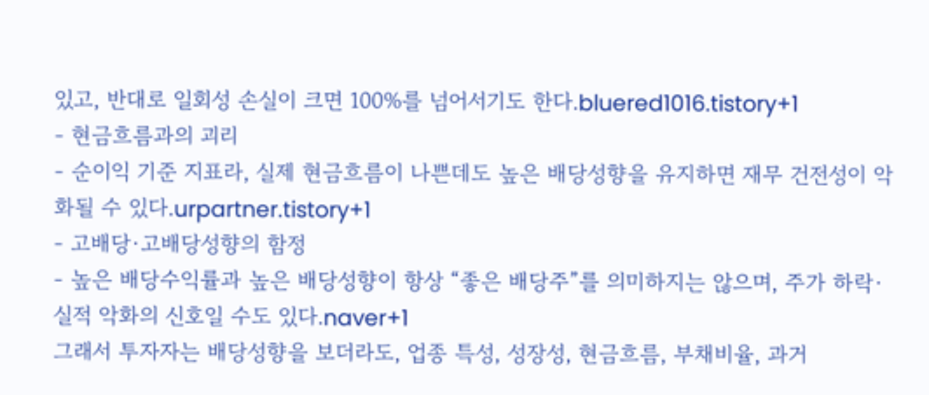있고, 반대로 일회성 손실이 크면 100%를 넘어서기도 한다.bluered1016.tistory+1
- 현금흐름과의 괴리
- 순이익 기준 지표라, 실제 현금흐름이 나쁜데도 높은 배당성향을 유지하면 재무 건전성이 악화될 수 있다.urpartner.tistory+1
- 고배당·고배당성향의 함정
- 높은 배당수익률과 높은 배당성향이 항상 “좋은 배당주”를 의미하지는 않으며, 주가 하락·실적 악화의 신호일 수도 있다.naver+1
그래서 투자자는 배당성향을 보더라도, 업종 특성, 성장성, 현금흐름, 부채비율, 과거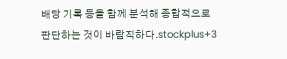배당 기록 등을 함께 분석해 종합적으로 판단하는 것이 바람직하다.stockplus+3